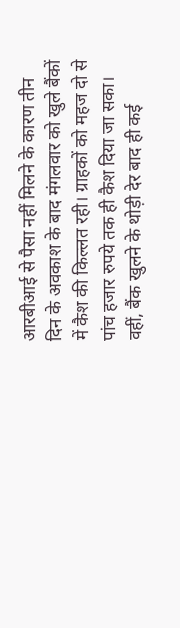आरबीआई से पैसा नहीं मिलने के कारण तीन दिन के अवकाश के बाद मंगलवार को खुले बैंकों में कैश की किल्लत रही। ग्राहकों को महज दो से पांच हजार रुपये तक ही कैश दिया जा सका।
वहीं, बैंक खुलने के थोड़ी देर बाद ही कई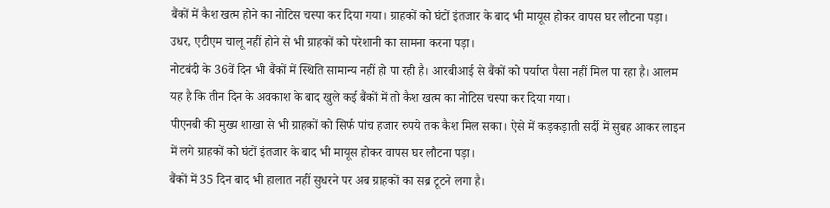बैंकों में कैश खत्म होने का नोटिस चस्पा कर दिया गया। ग्राहकों को घंटों इंतजार के बाद भी मायूस होकर वापस घर लौटना पड़ा। उधर, एटीएम चालू नहीं होने से भी ग्राहकों को परेशानी का सामना करना पड़ा।
नोटबंदी के 36वें दिन भी बैंकों में स्थिति सामान्य नहीं हो पा रही है। आरबीआई से बैंकों को पर्याप्त पैसा नहीं मिल पा रहा है। आलम यह है कि तीन दिन के अवकाश के बाद खुले कई बैंकों में तो कैश खत्म का नोटिस चस्पा कर दिया गया।
पीएनबी की मुख्य शाखा से भी ग्राहकों को सिर्फ पांच हजार रुपये तक कैश मिल सका। ऐसे में कड़कड़ाती सर्दी में सुबह आकर लाइन में लगे ग्राहकों को घंटों इंतजार के बाद भी मायूस होकर वापस घर लौटना पड़ा।
बैंकों में 35 दिन बाद भी हालात नहीं सुधरने पर अब ग्राहकों का सब्र टूटने लगा है।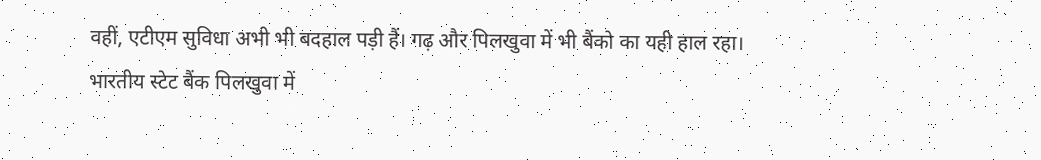वहीं, एटीएम सुविधा अभी भी बदहाल पड़ी हैं। गढ़ और पिलखुवा में भी बैंको का यही हाल रहा।
भारतीय स्टेट बैंक पिलखुवा में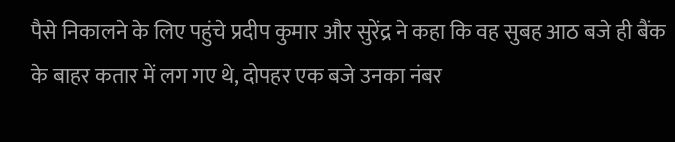पैसे निकालने के लिए पहुंचे प्रदीप कुमार और सुरेंद्र ने कहा कि वह सुबह आठ बजे ही बैंक के बाहर कतार में लग गए थे, दोपहर एक बजे उनका नंबर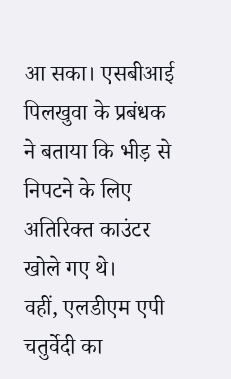आ सका। एसबीआई पिलखुवा के प्रबंधक ने बताया कि भीड़ से निपटने के लिए अतिरिक्त काउंटर खोले गए थे।
वहीं, एलडीएम एपी चतुर्वेदी का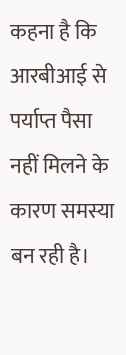कहना है कि आरबीआई से पर्याप्त पैसा नहीं मिलने के कारण समस्या बन रही है।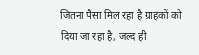जितना पैसा मिल रहा है ग्राहकों को दिया जा रहा है, जल्द ही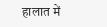हालात में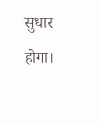सुधार होगा।